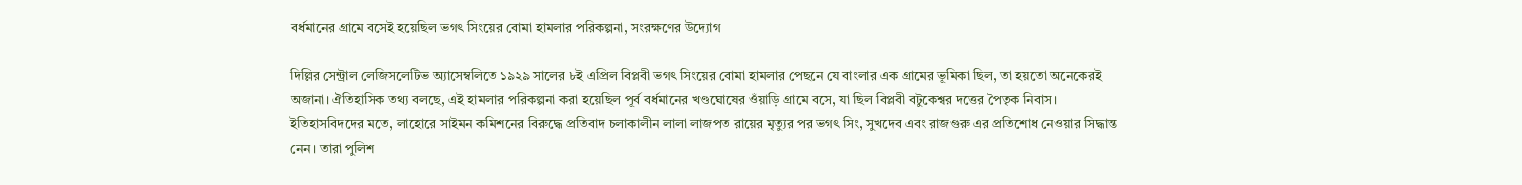বর্ধমানের গ্রামে বসেই হয়েছিল ভগৎ সিংয়ের বোমা হামলার পরিকল্পনা, সংরক্ষণের উদ্যোগ

দিল্লির সেন্ট্রাল লেজিসলেটিভ অ্যাসেম্বলিতে ১৯২৯ সালের ৮ই এপ্রিল বিপ্লবী ভগৎ সিংয়ের বোমা হামলার পেছনে যে বাংলার এক গ্রামের ভূমিকা ছিল, তা হয়তো অনেকেরই অজানা। ঐতিহাসিক তথ্য বলছে, এই হামলার পরিকল্পনা করা হয়েছিল পূর্ব বর্ধমানের খণ্ডঘোষের ওঁয়াড়ি গ্রামে বসে, যা ছিল বিপ্লবী বটুকেশ্বর দত্তের পৈতৃক নিবাস।
ইতিহাসবিদদের মতে, লাহোরে সাইমন কমিশনের বিরুদ্ধে প্রতিবাদ চলাকালীন লালা লাজপত রায়ের মৃত্যুর পর ভগৎ সিং, সুখদেব এবং রাজগুরু এর প্রতিশোধ নেওয়ার সিদ্ধান্ত নেন। তারা পুলিশ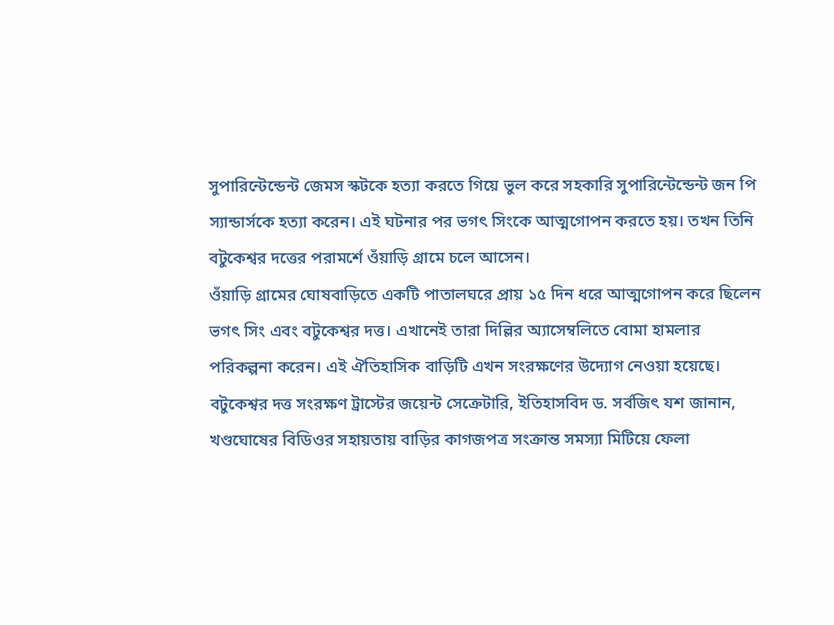সুপারিন্টেন্ডেন্ট জেমস স্কটকে হত্যা করতে গিয়ে ভুল করে সহকারি সুপারিন্টেন্ডেন্ট জন পি স্যান্ডার্সকে হত্যা করেন। এই ঘটনার পর ভগৎ সিংকে আত্মগোপন করতে হয়। তখন তিনি বটুকেশ্বর দত্তের পরামর্শে ওঁয়াড়ি গ্রামে চলে আসেন।
ওঁয়াড়ি গ্রামের ঘোষবাড়িতে একটি পাতালঘরে প্রায় ১৫ দিন ধরে আত্মগোপন করে ছিলেন ভগৎ সিং এবং বটুকেশ্বর দত্ত। এখানেই তারা দিল্লির অ্যাসেম্বলিতে বোমা হামলার পরিকল্পনা করেন। এই ঐতিহাসিক বাড়িটি এখন সংরক্ষণের উদ্যোগ নেওয়া হয়েছে। বটুকেশ্বর দত্ত সংরক্ষণ ট্রাস্টের জয়েন্ট সেক্রেটারি, ইতিহাসবিদ ড. সর্বজিৎ যশ জানান, খণ্ডঘোষের বিডিওর সহায়তায় বাড়ির কাগজপত্র সংক্রান্ত সমস্যা মিটিয়ে ফেলা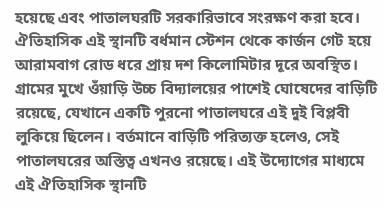হয়েছে এবং পাতালঘরটি সরকারিভাবে সংরক্ষণ করা হবে।
ঐতিহাসিক এই স্থানটি বর্ধমান স্টেশন থেকে কার্জন গেট হয়ে আরামবাগ রোড ধরে প্রায় দশ কিলোমিটার দূরে অবস্থিত। গ্রামের মুখে ওঁয়াড়ি উচ্চ বিদ্যালয়ের পাশেই ঘোষেদের বাড়িটি রয়েছে, যেখানে একটি পুরনো পাতালঘরে এই দুই বিপ্লবী লুকিয়ে ছিলেন। বর্তমানে বাড়িটি পরিত্যক্ত হলেও, সেই পাতালঘরের অস্তিত্ব এখনও রয়েছে। এই উদ্যোগের মাধ্যমে এই ঐতিহাসিক স্থানটি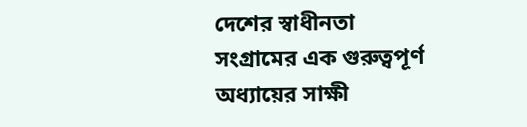দেশের স্বাধীনতা সংগ্রামের এক গুরুত্বপূর্ণ অধ্যায়ের সাক্ষী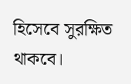হিসেবে সুরক্ষিত থাকবে।